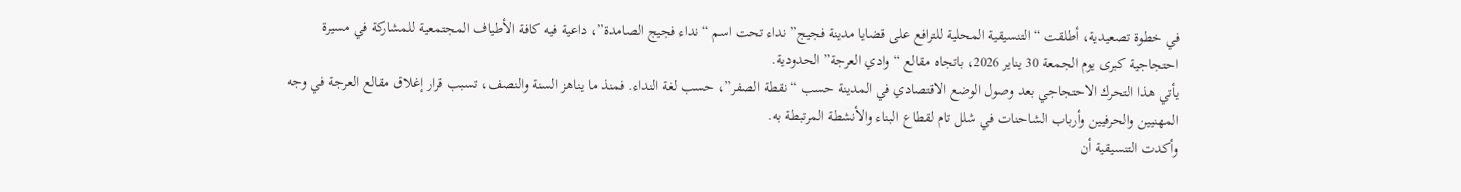في خطوة تصعيدية، أطلقت “التنسيقية المحلية للترافع على قضايا مدينة فجيج” نداء تحت اسم “نداء فجيج الصامدة”، داعية فيه كافة الأطياف المجتمعية للمشاركة في مسيرة احتجاجية كبرى يوم الجمعة 30 يناير 2026، باتجاه مقالع “وادي العرجة” الحدودية.
يأتي هذا التحرك الاحتجاجي بعد وصول الوضع الاقتصادي في المدينة حسب “نقطة الصفر”، حسب لغة النداء. فمنذ ما يناهز السنة والنصف، تسبب قرار إغلاق مقالع العرجة في وجه المهنيين والحرفيين وأرباب الشاحنات في شلل تام لقطاع البناء والأنشطة المرتبطة به.
وأكدت التنسيقية أن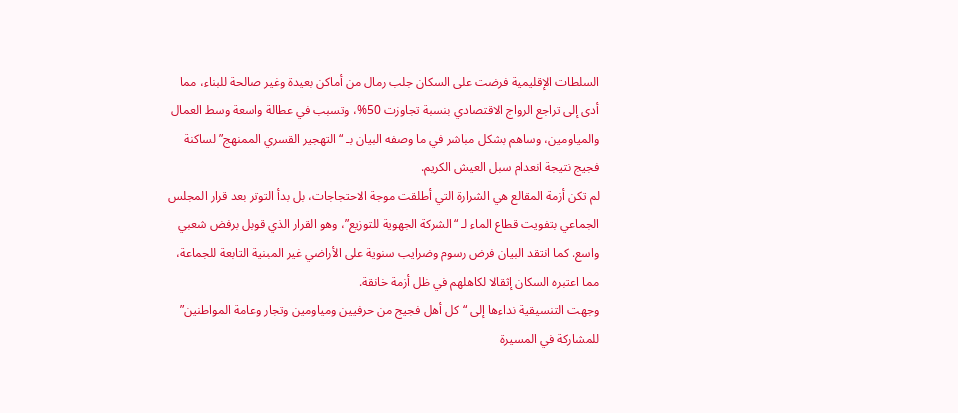السلطات الإقليمية فرضت على السكان جلب رمال من أماكن بعيدة وغير صالحة للبناء، مما أدى إلى تراجع الرواج الاقتصادي بنسبة تجاوزت 50%، وتسبب في عطالة واسعة وسط العمال والمياومين، وساهم بشكل مباشر في ما وصفه البيان بـ “التهجير القسري الممنهج” لساكنة فجيج نتيجة انعدام سبل العيش الكريم.
لم تكن أزمة المقالع هي الشرارة التي أطلقت موجة الاحتجاجات، بل بدأ التوتر بعد قرار المجلس الجماعي بتفويت قطاع الماء لـ “الشركة الجهوية للتوزيع”، وهو القرار الذي قوبل برفض شعبي واسع. كما انتقد البيان فرض رسوم وضرايب سنوية على الأراضي غير المبنية التابعة للجماعة، مما اعتبره السكان إثقالا لكاهلهم في ظل أزمة خانقة.
وجهت التنسيقية نداءها إلى “كل أهل فجيج من حرفيين ومياومين وتجار وعامة المواطنين” للمشاركة في المسيرة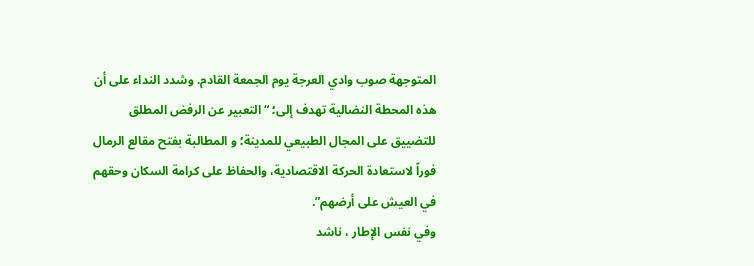المتوجهة صوب وادي العرجة يوم الجمعة القادم. وشدد النداء على أن هذه المحطة النضالية تهدف إلى؛ “التعبير عن الرفض المطلق للتضييق على المجال الطبيعي للمدينة؛ و المطالبة بفتح مقالع الرمال فوراً لاستعادة الحركة الاقتصادية، والحفاظ على كرامة السكان وحقهم في العيش على أرضهم”.
وفي نفس الإطار ، ناشد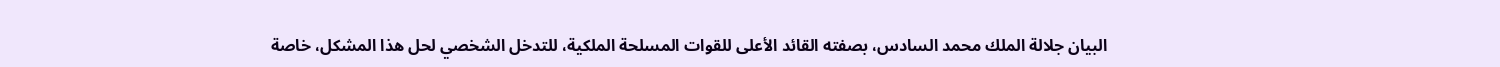البيان جلالة الملك محمد السادس، بصفته القائد الأعلى للقوات المسلحة الملكية، للتدخل الشخصي لحل هذا المشكل، خاصة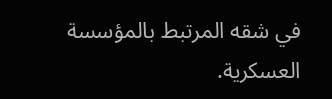في شقه المرتبط بالمؤسسة العسكرية.